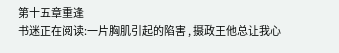第十五章重逢
书迷正在阅读:一片胸肌引起的陷害 , 摄政王他总让我心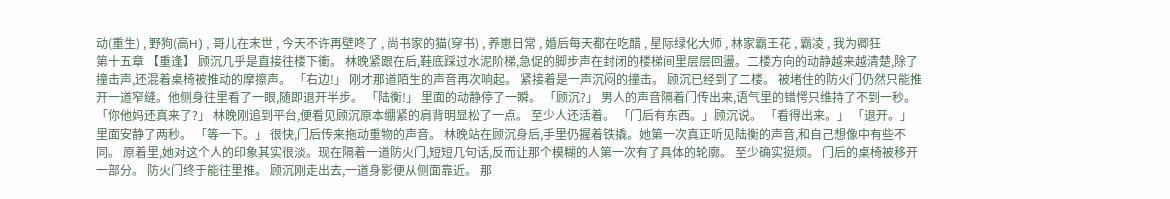动(重生) , 野狗(高H) , 哥儿在末世 , 今天不许再壁咚了 , 尚书家的猫(穿书) , 养崽日常 , 婚后每天都在吃醋 , 星际绿化大师 , 林家霸王花 , 霸凌 , 我为卿狂
第十五章 【重逢】 顾沉几乎是直接往楼下衝。 林晚紧跟在后,鞋底踩过水泥阶梯,急促的脚步声在封闭的楼梯间里层层回盪。二楼方向的动静越来越清楚,除了撞击声,还混着桌椅被推动的摩擦声。 「右边!」 刚才那道陌生的声音再次响起。 紧接着是一声沉闷的撞击。 顾沉已经到了二楼。 被堵住的防火门仍然只能推开一道窄缝。他侧身往里看了一眼,随即退开半步。 「陆衡!」 里面的动静停了一瞬。 「顾沉?」 男人的声音隔着门传出来,语气里的错愕只维持了不到一秒。 「你他妈还真来了?」 林晚刚追到平台,便看见顾沉原本绷紧的肩背明显松了一点。 至少人还活着。 「门后有东西。」顾沉说。 「看得出来。」 「退开。」 里面安静了两秒。 「等一下。」 很快,门后传来拖动重物的声音。 林晚站在顾沉身后,手里仍握着铁撬。她第一次真正听见陆衡的声音,和自己想像中有些不同。 原着里,她对这个人的印象其实很淡。现在隔着一道防火门,短短几句话,反而让那个模糊的人第一次有了具体的轮廓。 至少确实挺烦。 门后的桌椅被移开一部分。 防火门终于能往里推。 顾沉刚走出去,一道身影便从侧面靠近。 那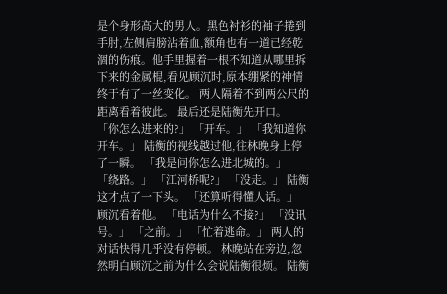是个身形高大的男人。黑色衬衫的袖子捲到手肘,左侧肩膀沾着血,额角也有一道已经乾涸的伤痕。他手里握着一根不知道从哪里拆下来的金属棍,看见顾沉时,原本绷紧的神情终于有了一丝变化。 两人隔着不到两公尺的距离看着彼此。 最后还是陆衡先开口。 「你怎么进来的?」 「开车。」 「我知道你开车。」 陆衡的视线越过他,往林晚身上停了一瞬。 「我是问你怎么进北城的。」 「绕路。」 「江河桥呢?」 「没走。」 陆衡这才点了一下头。 「还算听得懂人话。」 顾沉看着他。 「电话为什么不接?」 「没讯号。」 「之前。」 「忙着逃命。」 两人的对话快得几乎没有停顿。 林晚站在旁边,忽然明白顾沉之前为什么会说陆衡很烦。 陆衡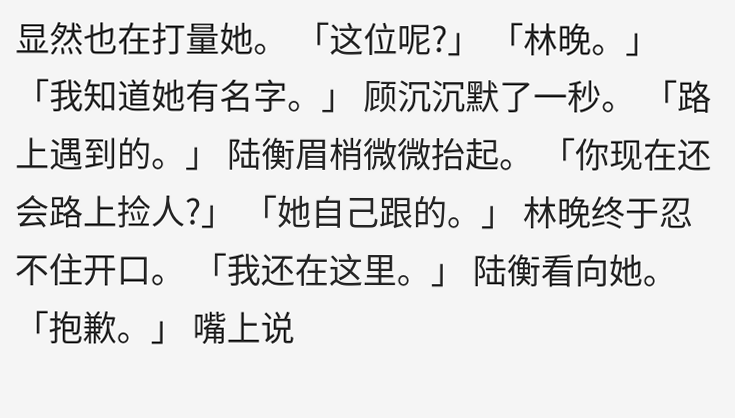显然也在打量她。 「这位呢?」 「林晚。」 「我知道她有名字。」 顾沉沉默了一秒。 「路上遇到的。」 陆衡眉梢微微抬起。 「你现在还会路上捡人?」 「她自己跟的。」 林晚终于忍不住开口。 「我还在这里。」 陆衡看向她。 「抱歉。」 嘴上说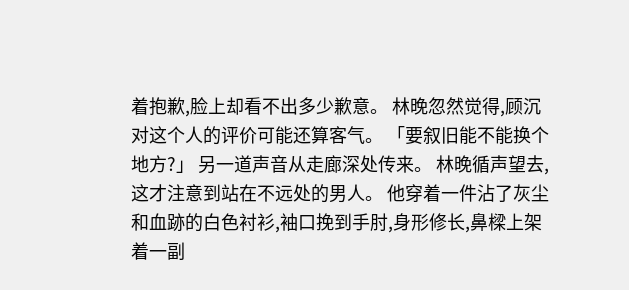着抱歉,脸上却看不出多少歉意。 林晚忽然觉得,顾沉对这个人的评价可能还算客气。 「要叙旧能不能换个地方?」 另一道声音从走廊深处传来。 林晚循声望去,这才注意到站在不远处的男人。 他穿着一件沾了灰尘和血跡的白色衬衫,袖口挽到手肘,身形修长,鼻樑上架着一副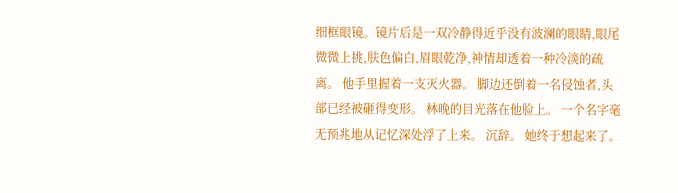细框眼镜。镜片后是一双冷静得近乎没有波澜的眼睛,眼尾微微上挑,肤色偏白,眉眼乾净,神情却透着一种冷淡的疏离。 他手里握着一支灭火器。 脚边还倒着一名侵蚀者,头部已经被砸得变形。 林晚的目光落在他脸上。 一个名字毫无预兆地从记忆深处浮了上来。 沉辞。 她终于想起来了。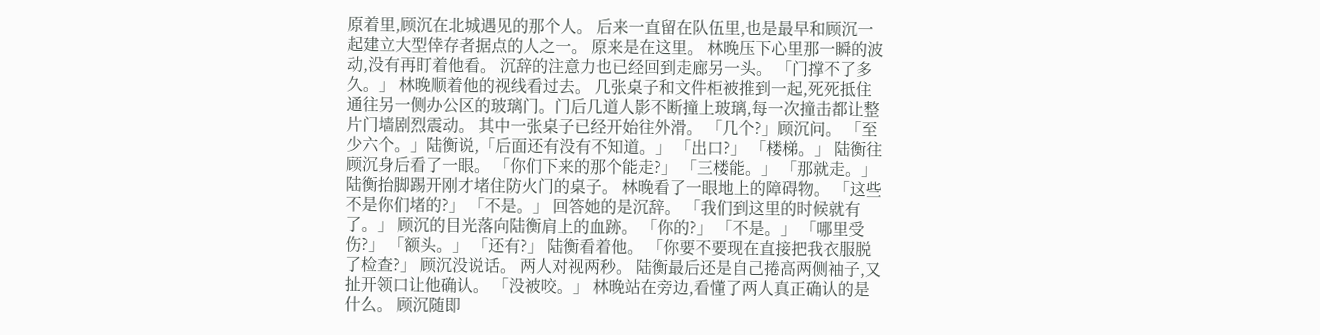原着里,顾沉在北城遇见的那个人。 后来一直留在队伍里,也是最早和顾沉一起建立大型倖存者据点的人之一。 原来是在这里。 林晚压下心里那一瞬的波动,没有再盯着他看。 沉辞的注意力也已经回到走廊另一头。 「门撑不了多久。」 林晚顺着他的视线看过去。 几张桌子和文件柜被推到一起,死死抵住通往另一侧办公区的玻璃门。门后几道人影不断撞上玻璃,每一次撞击都让整片门墙剧烈震动。 其中一张桌子已经开始往外滑。 「几个?」顾沉问。 「至少六个。」陆衡说,「后面还有没有不知道。」 「出口?」 「楼梯。」 陆衡往顾沉身后看了一眼。 「你们下来的那个能走?」 「三楼能。」 「那就走。」 陆衡抬脚踢开刚才堵住防火门的桌子。 林晚看了一眼地上的障碍物。 「这些不是你们堵的?」 「不是。」 回答她的是沉辞。 「我们到这里的时候就有了。」 顾沉的目光落向陆衡肩上的血跡。 「你的?」 「不是。」 「哪里受伤?」 「额头。」 「还有?」 陆衡看着他。 「你要不要现在直接把我衣服脱了检查?」 顾沉没说话。 两人对视两秒。 陆衡最后还是自己捲高两侧袖子,又扯开领口让他确认。 「没被咬。」 林晚站在旁边,看懂了两人真正确认的是什么。 顾沉随即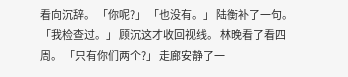看向沉辞。 「你呢?」 「也没有。」 陆衡补了一句。 「我检查过。」 顾沉这才收回视线。 林晚看了看四周。 「只有你们两个?」 走廊安静了一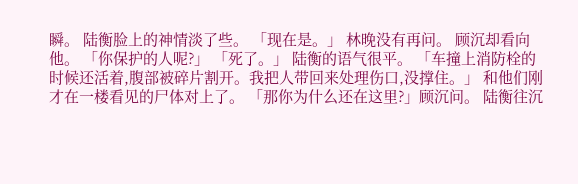瞬。 陆衡脸上的神情淡了些。 「现在是。」 林晚没有再问。 顾沉却看向他。 「你保护的人呢?」 「死了。」 陆衡的语气很平。 「车撞上消防栓的时候还活着,腹部被碎片割开。我把人带回来处理伤口,没撑住。」 和他们刚才在一楼看见的尸体对上了。 「那你为什么还在这里?」顾沉问。 陆衡往沉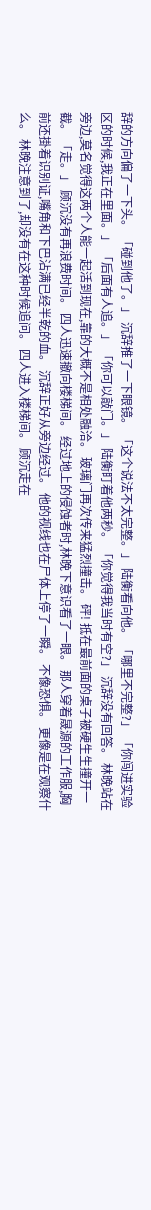辞的方向偏了一下头。 「碰到他了。」 沉辞推了一下眼镜。 「这个说法不太完整。」 陆衡看向他。 「哪里不完整?」 「你闯进实验区的时候,我正在里面。」 「后面有人追。」 「你可以敲门。」 陆衡盯着他两秒。 「你觉得我当时有空?」 沉辞没有回答。 林晚站在旁边,莫名觉得这两个人能一起活到现在,靠的大概不是相处融洽。 玻璃门再次传来猛烈撞击。 砰! 抵在最前面的桌子被硬生生撞开一截。 「走。」 顾沉没有再浪费时间。 四人迅速撤向楼梯间。 经过地上的侵蚀者时,林晚下意识看了一眼。 那人穿着晟源的工作服,胸前还掛着识别证,嘴角和下巴沾满已经半乾的血。 沉辞正好从旁边经过。 他的视线也在尸体上停了一瞬。 不像恐惧。 更像是在观察什么。 林晚注意到了,却没有在这种时候追问。 四人进入楼梯间。 顾沉走在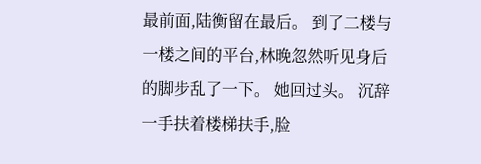最前面,陆衡留在最后。 到了二楼与一楼之间的平台,林晚忽然听见身后的脚步乱了一下。 她回过头。 沉辞一手扶着楼梯扶手,脸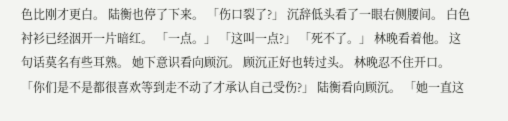色比刚才更白。 陆衡也停了下来。 「伤口裂了?」 沉辞低头看了一眼右侧腰间。 白色衬衫已经洇开一片暗红。 「一点。」 「这叫一点?」 「死不了。」 林晚看着他。 这句话莫名有些耳熟。 她下意识看向顾沉。 顾沉正好也转过头。 林晚忍不住开口。 「你们是不是都很喜欢等到走不动了才承认自己受伤?」 陆衡看向顾沉。 「她一直这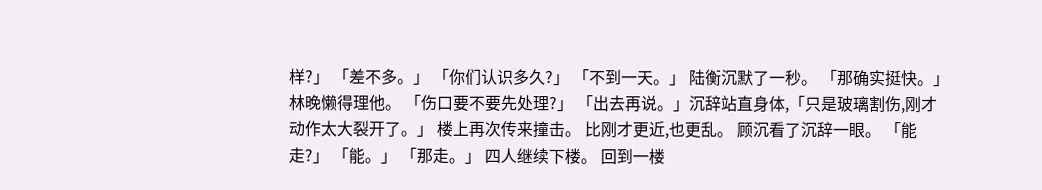样?」 「差不多。」 「你们认识多久?」 「不到一天。」 陆衡沉默了一秒。 「那确实挺快。」 林晚懒得理他。 「伤口要不要先处理?」 「出去再说。」沉辞站直身体,「只是玻璃割伤,刚才动作太大裂开了。」 楼上再次传来撞击。 比刚才更近,也更乱。 顾沉看了沉辞一眼。 「能走?」 「能。」 「那走。」 四人继续下楼。 回到一楼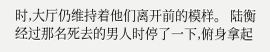时,大厅仍维持着他们离开前的模样。 陆衡经过那名死去的男人时停了一下,俯身拿起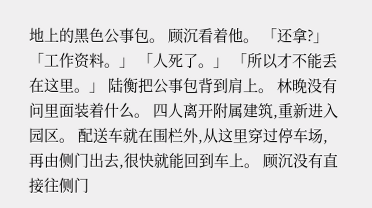地上的黑色公事包。 顾沉看着他。 「还拿?」 「工作资料。」 「人死了。」 「所以才不能丢在这里。」 陆衡把公事包背到肩上。 林晚没有问里面装着什么。 四人离开附属建筑,重新进入园区。 配送车就在围栏外,从这里穿过停车场,再由侧门出去,很快就能回到车上。 顾沉没有直接往侧门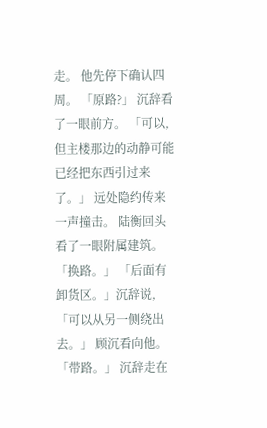走。 他先停下确认四周。 「原路?」 沉辞看了一眼前方。 「可以,但主楼那边的动静可能已经把东西引过来了。」 远处隐约传来一声撞击。 陆衡回头看了一眼附属建筑。 「换路。」 「后面有卸货区。」沉辞说,「可以从另一侧绕出去。」 顾沉看向他。 「带路。」 沉辞走在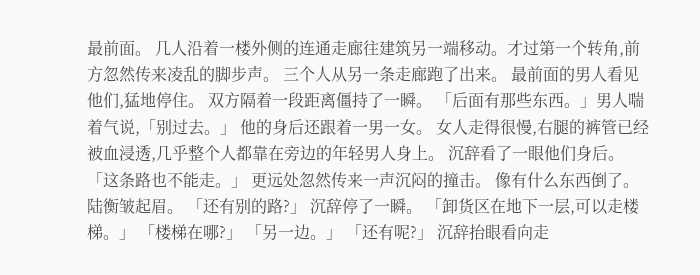最前面。 几人沿着一楼外侧的连通走廊往建筑另一端移动。才过第一个转角,前方忽然传来凌乱的脚步声。 三个人从另一条走廊跑了出来。 最前面的男人看见他们,猛地停住。 双方隔着一段距离僵持了一瞬。 「后面有那些东西。」男人喘着气说,「别过去。」 他的身后还跟着一男一女。 女人走得很慢,右腿的裤管已经被血浸透,几乎整个人都靠在旁边的年轻男人身上。 沉辞看了一眼他们身后。 「这条路也不能走。」 更远处忽然传来一声沉闷的撞击。 像有什么东西倒了。 陆衡皱起眉。 「还有别的路?」 沉辞停了一瞬。 「卸货区在地下一层,可以走楼梯。」 「楼梯在哪?」 「另一边。」 「还有呢?」 沉辞抬眼看向走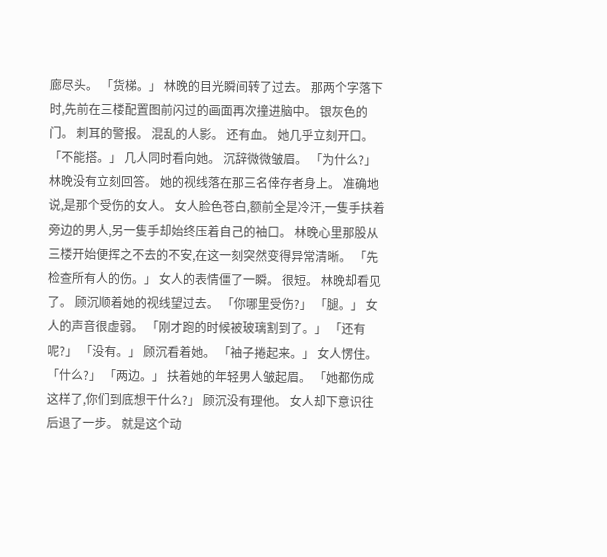廊尽头。 「货梯。」 林晚的目光瞬间转了过去。 那两个字落下时,先前在三楼配置图前闪过的画面再次撞进脑中。 银灰色的门。 刺耳的警报。 混乱的人影。 还有血。 她几乎立刻开口。 「不能搭。」 几人同时看向她。 沉辞微微皱眉。 「为什么?」 林晚没有立刻回答。 她的视线落在那三名倖存者身上。 准确地说,是那个受伤的女人。 女人脸色苍白,额前全是冷汗,一隻手扶着旁边的男人,另一隻手却始终压着自己的袖口。 林晚心里那股从三楼开始便挥之不去的不安,在这一刻突然变得异常清晰。 「先检查所有人的伤。」 女人的表情僵了一瞬。 很短。 林晚却看见了。 顾沉顺着她的视线望过去。 「你哪里受伤?」 「腿。」 女人的声音很虚弱。 「刚才跑的时候被玻璃割到了。」 「还有呢?」 「没有。」 顾沉看着她。 「袖子捲起来。」 女人愣住。 「什么?」 「两边。」 扶着她的年轻男人皱起眉。 「她都伤成这样了,你们到底想干什么?」 顾沉没有理他。 女人却下意识往后退了一步。 就是这个动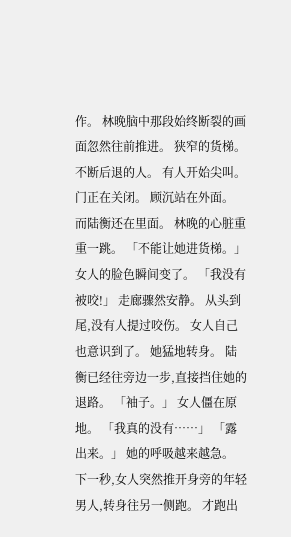作。 林晚脑中那段始终断裂的画面忽然往前推进。 狭窄的货梯。 不断后退的人。 有人开始尖叫。 门正在关闭。 顾沉站在外面。 而陆衡还在里面。 林晚的心脏重重一跳。 「不能让她进货梯。」 女人的脸色瞬间变了。 「我没有被咬!」 走廊骤然安静。 从头到尾,没有人提过咬伤。 女人自己也意识到了。 她猛地转身。 陆衡已经往旁边一步,直接挡住她的退路。 「袖子。」 女人僵在原地。 「我真的没有……」 「露出来。」 她的呼吸越来越急。 下一秒,女人突然推开身旁的年轻男人,转身往另一侧跑。 才跑出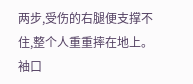两步,受伤的右腿便支撑不住,整个人重重摔在地上。 袖口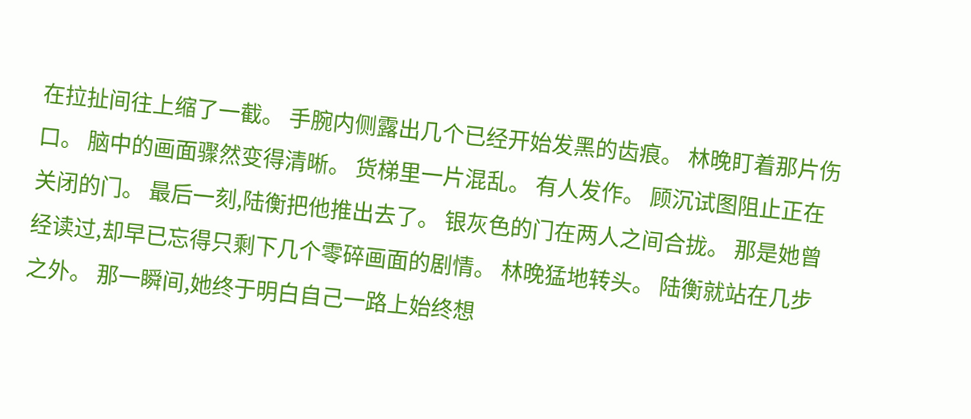在拉扯间往上缩了一截。 手腕内侧露出几个已经开始发黑的齿痕。 林晚盯着那片伤口。 脑中的画面骤然变得清晰。 货梯里一片混乱。 有人发作。 顾沉试图阻止正在关闭的门。 最后一刻,陆衡把他推出去了。 银灰色的门在两人之间合拢。 那是她曾经读过,却早已忘得只剩下几个零碎画面的剧情。 林晚猛地转头。 陆衡就站在几步之外。 那一瞬间,她终于明白自己一路上始终想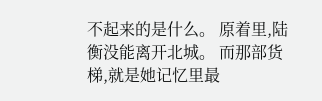不起来的是什么。 原着里,陆衡没能离开北城。 而那部货梯,就是她记忆里最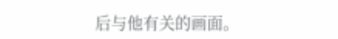后与他有关的画面。